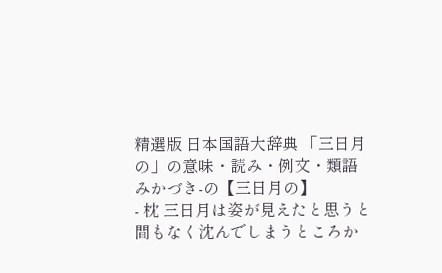精選版 日本国語大辞典 「三日月の」の意味・読み・例文・類語
みかづき‐の【三日月の】
- 枕 三日月は姿が見えたと思うと間もなく沈んでしまうところか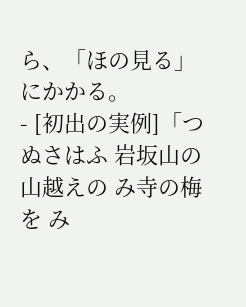ら、「ほの見る」にかかる。
- [初出の実例]「つぬさはふ 岩坂山の 山越えの み寺の梅を み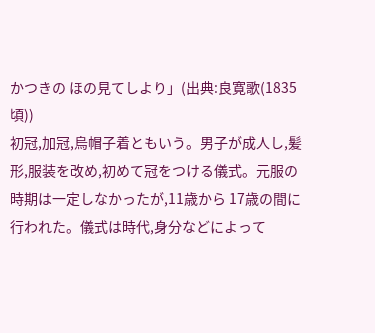かつきの ほの見てしより」(出典:良寛歌(1835頃))
初冠,加冠,烏帽子着ともいう。男子が成人し,髪形,服装を改め,初めて冠をつける儀式。元服の時期は一定しなかったが,11歳から 17歳の間に行われた。儀式は時代,身分などによって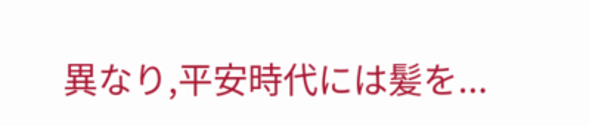異なり,平安時代には髪を...